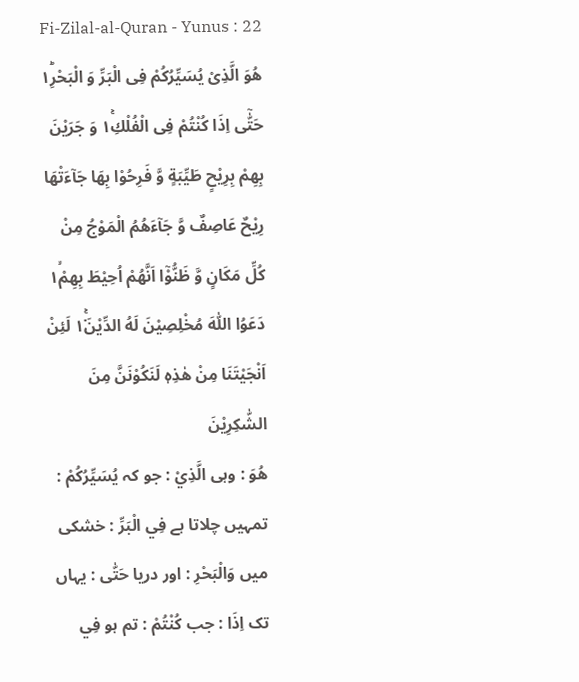Fi-Zilal-al-Quran - Yunus : 22
هُوَ الَّذِیْ یُسَیِّرُكُمْ فِی الْبَرِّ وَ الْبَحْرِ١ؕ حَتّٰۤى اِذَا كُنْتُمْ فِی الْفُلْكِ١ۚ وَ جَرَیْنَ بِهِمْ بِرِیْحٍ طَیِّبَةٍ وَّ فَرِحُوْا بِهَا جَآءَتْهَا رِیْحٌ عَاصِفٌ وَّ جَآءَهُمُ الْمَوْجُ مِنْ كُلِّ مَكَانٍ وَّ ظَنُّوْۤا اَنَّهُمْ اُحِیْطَ بِهِمْ١ۙ دَعَوُا اللّٰهَ مُخْلِصِیْنَ لَهُ الدِّیْنَ١ۚ۬ لَئِنْ اَنْجَیْتَنَا مِنْ هٰذِهٖ لَنَكُوْنَنَّ مِنَ الشّٰكِرِیْنَ
ھُوَ : وہی الَّذِيْ : جو کہ يُسَيِّرُكُمْ : تمہیں چلاتا ہے فِي الْبَرِّ : خشکی میں وَالْبَحْرِ : اور دریا حَتّٰى : یہاں تک اِذَا : جب كُنْتُمْ : تم ہو فِي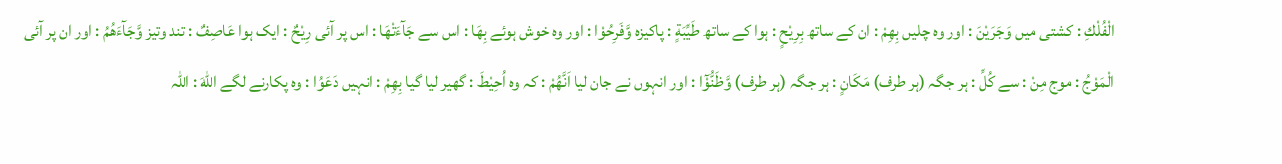الْفُلْكِ : کشتی میں وَجَرَيْنَ : اور وہ چلیں بِهِمْ : ان کے ساتھ بِرِيْحٍ : ہوا کے ساتھ طَيِّبَةٍ : پاکیزہ وَّفَرِحُوْا : اور وہ خوش ہوئے بِهَا : اس سے جَآءَتْهَا : اس پر آئی رِيْحٌ : ایک ہوا عَاصِفٌ : تند وتیز وَّجَآءَھُمُ : اور ان پر آئی الْمَوْجُ : موج مِنْ : سے كُلِّ : ہر جگہ (ہر طرف) مَكَانٍ : ہر جگہ (ہر طرف) وَّظَنُّوْٓا : اور انہوں نے جان لیا اَنَّھُمْ : کہ وہ اُحِيْطَ : گھیر لیا گیا بِهِمْ : انہیں دَعَوُا : وہ پکارنے لگے اللّٰهَ : اللہ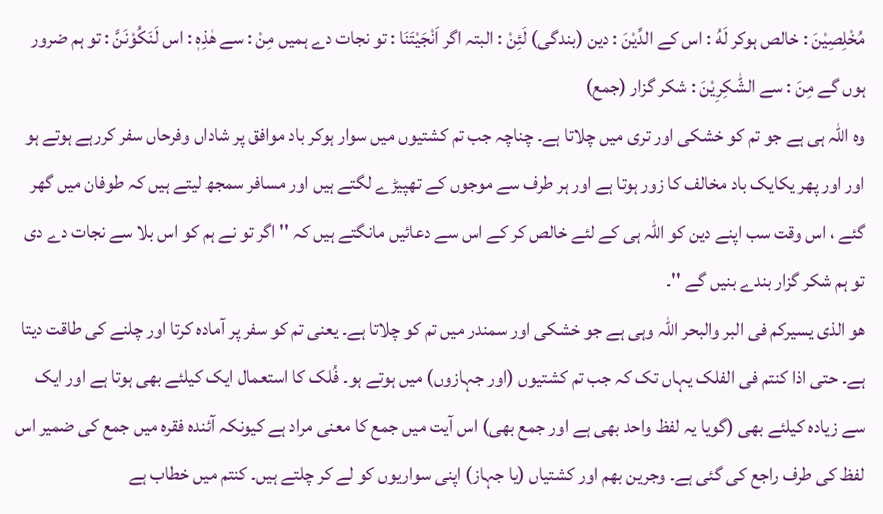مُخْلِصِيْنَ : خالص ہوکر لَهُ : اس کے الدِّيْنَ : دین (بندگی) لَئِنْ : البتہ اگر اَنْجَيْتَنَا : تو نجات دے ہمیں مِنْ : سے هٰذِهٖ : اس لَنَكُوْنَنَّ : تو ہم ضرور ہوں گے مِنَ : سے الشّٰكِرِيْنَ : شکر گزار (جمع)
وہ اللہ ہی ہے جو تم کو خشکی اور تری میں چلاتا ہے۔ چناچہ جب تم کشتیوں میں سوار ہوکر باد موافق پر شاداں وفرحاں سفر کررہے ہوتے ہو اور اور پھر یکایک باد مخالف کا زور ہوتا ہے اور ہر طرف سے موجوں کے تھپیڑے لگتے ہیں اور مسافر سمجھ لیتے ہیں کہ طوفان میں گھر گئے ، اس وقت سب اپنے دین کو اللہ ہی کے لئے خالص کر کے اس سے دعائیں مانگتے ہیں کہ '' اگر تو نے ہم کو اس بلا سے نجات دے دی تو ہم شکر گزار بندے بنیں گے ''۔
ھو الذی یسیرکم فی البر والبحر اللہ وہی ہے جو خشکی اور سمندر میں تم کو چلاتا ہے۔ یعنی تم کو سفر پر آمادہ کرتا اور چلنے کی طاقت دیتا ہے۔ حتی اذا کنتم فی الفلک یہاں تک کہ جب تم کشتیوں (اور جہازوں) میں ہوتے ہو۔ فُلک کا استعمال ایک کیلئے بھی ہوتا ہے اور ایک سے زیادہ کیلئے بھی (گویا یہ لفظ واحد بھی ہے اور جمع بھی) اس آیت میں جمع کا معنی مراد ہے کیونکہ آئندہ فقرہ میں جمع کی ضمیر اس لفظ کی طرف راجع کی گئی ہے۔ وجرین بھم اور کشتیاں (یا جہاز) اپنی سواریوں کو لے کر چلتے ہیں۔ کنتم میں خطاب ہے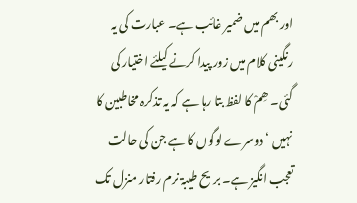اور بھم میں ضمیر غائب ہے۔ عبارت کی یہ رنگینی کلام میں زور پیدا کرنے کیلئے اختیار کی گئی۔ ھِمْ کا لفظ بتا رہا ہے کہ یہ تذکرہ مخاطبین کا نہیں ‘ دوسرے لوگوں کا ہے جن کی حالت تعجب انگیز ہے۔ بریح طیبۃ نرم رفتار منزل تک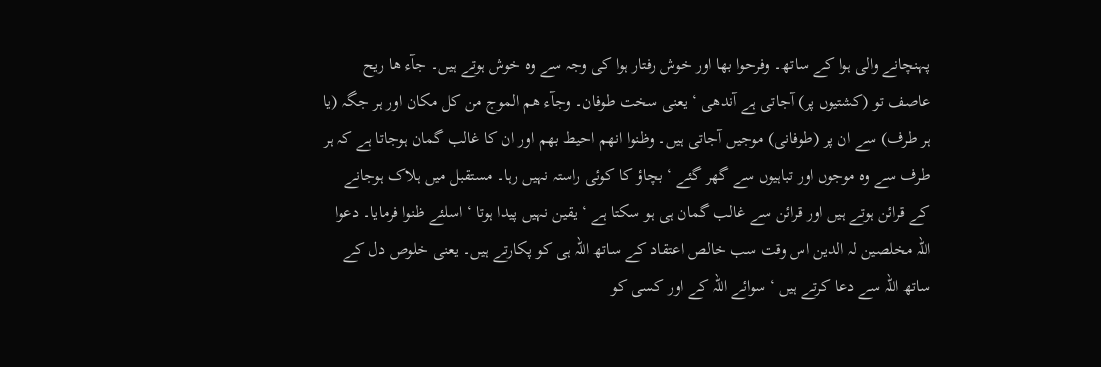پہنچانے والی ہوا کے ساتھ۔ وفرحوا بھا اور خوش رفتار ہوا کی وجہ سے وہ خوش ہوتے ہیں۔ جآء ھا ریح عاصف تو (کشتیوں پر) آجاتی ہے آندھی ‘ یعنی سخت طوفان۔ وجآء ھم الموج من کل مکان اور ہر جگہ (یا ہر طرف) سے ان پر (طوفانی) موجیں آجاتی ہیں۔ وظنوا انھم احیط بھم اور ان کا غالب گمان ہوجاتا ہے کہ ہر طرف سے وہ موجوں اور تباہیوں سے گھر گئے ‘ بچاؤ کا کوئی راستہ نہیں رہا۔ مستقبل میں ہلاک ہوجانے کے قرائن ہوتے ہیں اور قرائن سے غالب گمان ہی ہو سکتا ہے ‘ یقین نہیں پیدا ہوتا ‘ اسلئے ظنوا فرمایا۔ دعوا اللہ مخلصین لہ الدین اس وقت سب خالص اعتقاد کے ساتھ اللہ ہی کو پکارتے ہیں۔ یعنی خلوص دل کے ساتھ اللہ سے دعا کرتے ہیں ‘ سوائے اللہ کے اور کسی کو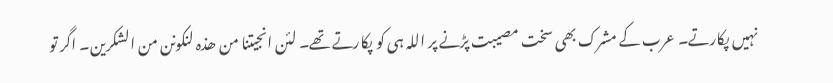نہیں پکارتے۔ عرب کے مشرک بھی سخت مصیبت پڑنے پر اللہ ہی کو پکارتے تھے۔ لئن انجیتنا من ھذہ لنکونن من الشکرین۔ اگر تو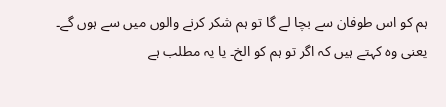ہم کو اس طوفان سے بچا لے گا تو ہم شکر کرنے والوں میں سے ہوں گے۔ یعنی وہ کہتے ہیں کہ اگر تو ہم کو الخ۔ یا یہ مطلب ہے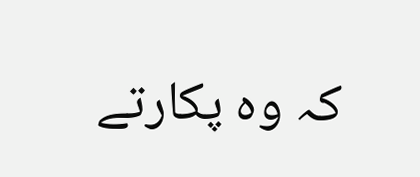کہ وہ پکارتے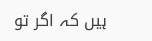ہیں کہ اگر تو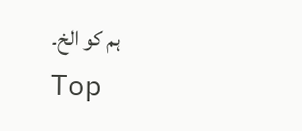ہم کو الخ۔
Top